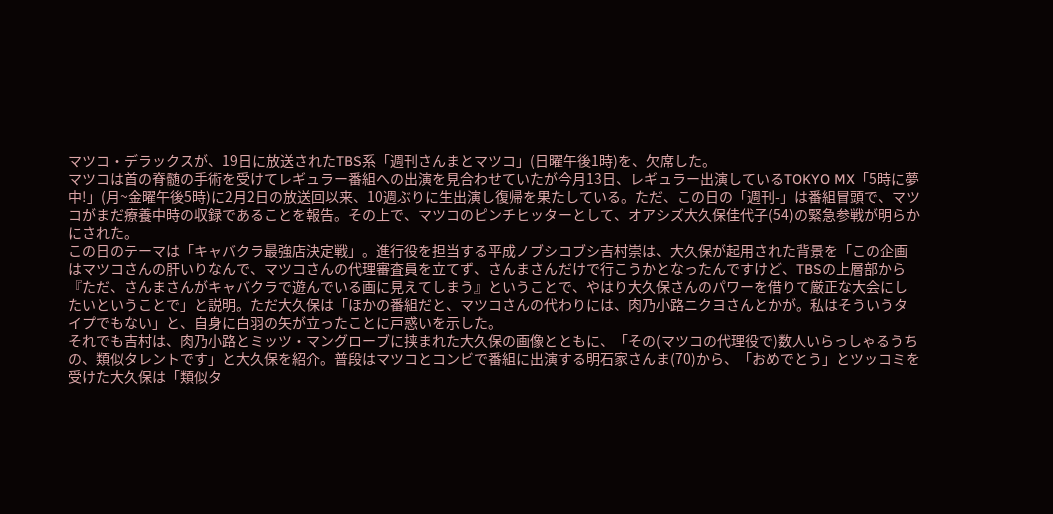マツコ・デラックスが、19日に放送されたTBS系「週刊さんまとマツコ」(日曜午後1時)を、欠席した。
マツコは首の脊髄の手術を受けてレギュラー番組への出演を見合わせていたが今月13日、レギュラー出演しているTOKYO MX「5時に夢中!」(月~金曜午後5時)に2月2日の放送回以来、10週ぶりに生出演し復帰を果たしている。ただ、この日の「週刊-」は番組冒頭で、マツコがまだ療養中時の収録であることを報告。その上で、マツコのピンチヒッターとして、オアシズ大久保佳代子(54)の緊急参戦が明らかにされた。
この日のテーマは「キャバクラ最強店決定戦」。進行役を担当する平成ノブシコブシ吉村崇は、大久保が起用された背景を「この企画はマツコさんの肝いりなんで、マツコさんの代理審査員を立てず、さんまさんだけで行こうかとなったんですけど、TBSの上層部から『ただ、さんまさんがキャバクラで遊んでいる画に見えてしまう』ということで、やはり大久保さんのパワーを借りて厳正な大会にしたいということで」と説明。ただ大久保は「ほかの番組だと、マツコさんの代わりには、肉乃小路ニクヨさんとかが。私はそういうタイプでもない」と、自身に白羽の矢が立ったことに戸惑いを示した。
それでも吉村は、肉乃小路とミッツ・マングローブに挟まれた大久保の画像とともに、「その(マツコの代理役で)数人いらっしゃるうちの、類似タレントです」と大久保を紹介。普段はマツコとコンビで番組に出演する明石家さんま(70)から、「おめでとう」とツッコミを受けた大久保は「類似タ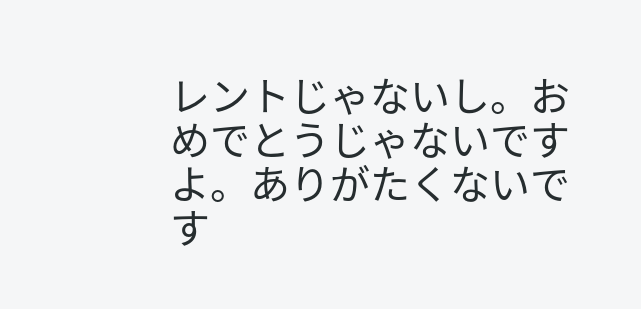レントじゃないし。おめでとうじゃないですよ。ありがたくないです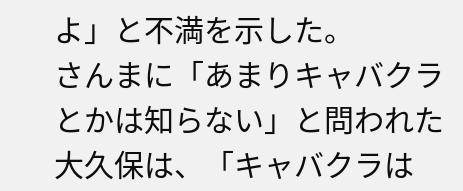よ」と不満を示した。
さんまに「あまりキャバクラとかは知らない」と問われた大久保は、「キャバクラは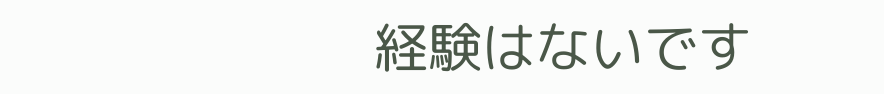経験はないです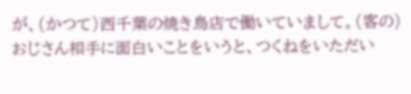が、(かつて)西千葉の焼き鳥店で働いていまして。(客の)おじさん相手に面白いことをいうと、つくねをいただい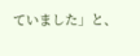ていました」と、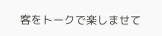客をトークで楽しませて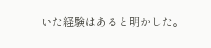いた経験はあると明かした。